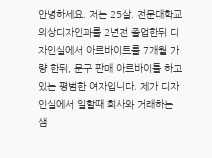안녕하세요. 저는 25살. 전문대학교 의상디자인과를 2년전 졸업한뒤 디자인실에서 아르바이트를 7개월 가량 한뒤, 문구 판매 아르바이틀 하고있는 평범한 여자입니다. 제가 디자인실에서 일할때 회사와 거래하는 샘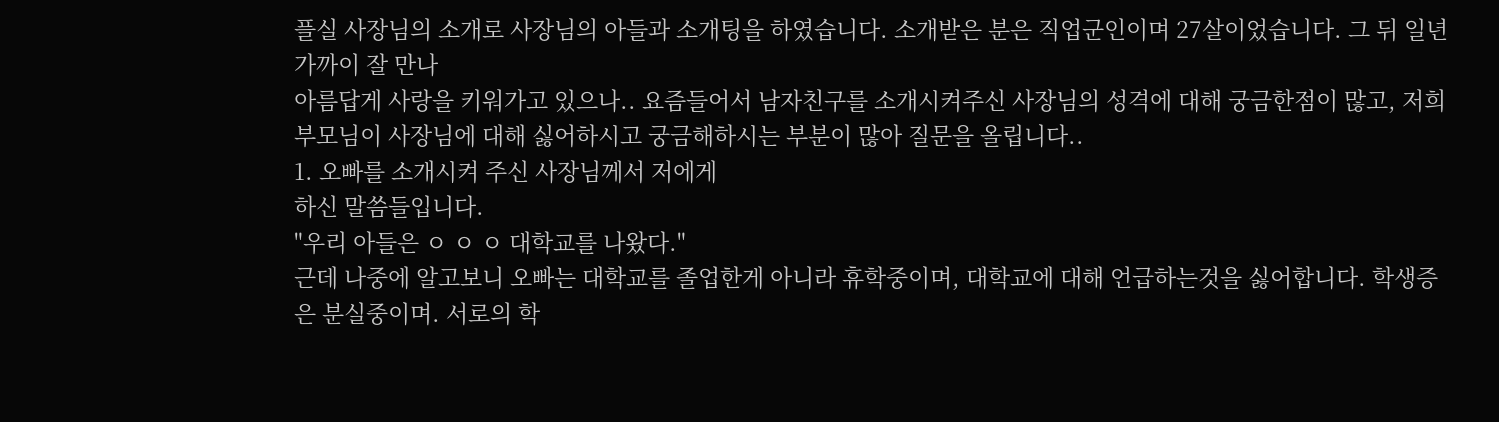플실 사장님의 소개로 사장님의 아들과 소개팅을 하였습니다. 소개받은 분은 직업군인이며 27살이었습니다. 그 뒤 일년가까이 잘 만나
아름답게 사랑을 키워가고 있으나.. 요즘들어서 남자친구를 소개시켜주신 사장님의 성격에 대해 궁금한점이 많고, 저희 부모님이 사장님에 대해 싫어하시고 궁금해하시는 부분이 많아 질문을 올립니다..
1. 오빠를 소개시켜 주신 사장님께서 저에게
하신 말씀들입니다.
"우리 아들은 ㅇ ㅇ ㅇ 대학교를 나왔다."
근데 나중에 알고보니 오빠는 대학교를 졸업한게 아니라 휴학중이며, 대학교에 대해 언급하는것을 싫어합니다. 학생증은 분실중이며. 서로의 학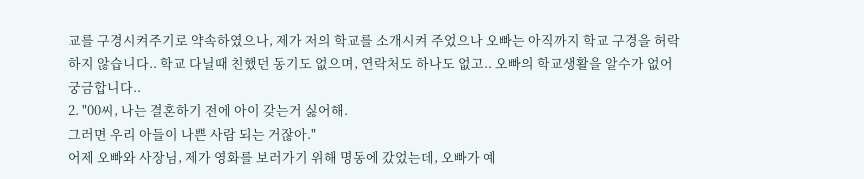교를 구경시켜주기로 약속하였으나, 제가 저의 학교를 소개시켜 주었으나 오빠는 아직까지 학교 구경을 허락하지 않습니다.. 학교 다닐때 친했던 동기도 없으며, 연락처도 하나도 없고.. 오빠의 학교생활을 알수가 없어 궁금합니다..
2. "00씨, 나는 결혼하기 전에 아이 갖는거 싫어해.
그러면 우리 아들이 나쁜 사람 되는 거잖아."
어제 오빠와 사장님, 제가 영화를 보러가기 위해 명동에 갔었는데, 오빠가 예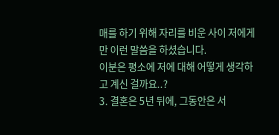매를 하기 위해 자리를 비운 사이 저에게만 이런 말씀을 하셨습니다.
이분은 평소에 저에 대해 어떻게 생각하고 계신 걸까요..?
3. 결혼은 5년 뒤에, 그동안은 서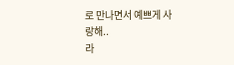로 만나면서 예쁘게 사랑해..
라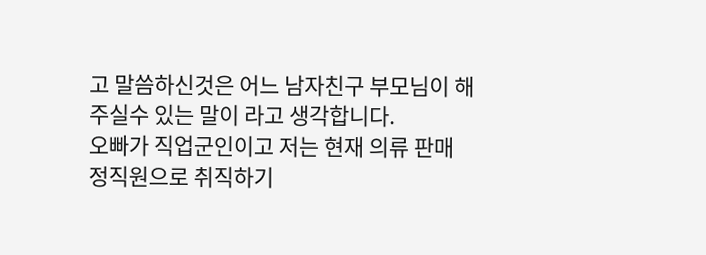고 말씀하신것은 어느 남자친구 부모님이 해주실수 있는 말이 라고 생각합니다.
오빠가 직업군인이고 저는 현재 의류 판매 정직원으로 취직하기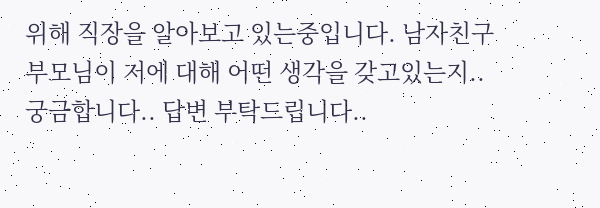위해 직장을 알아보고 있는중입니다. 남자친구 부모님이 저에 대해 어떤 생각을 갖고있는지.. 궁금합니다.. 답변 부탁드립니다..